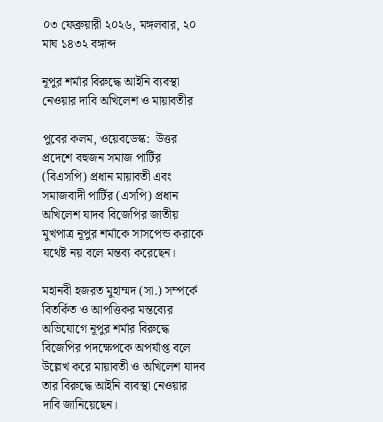০৩ ফেব্রুয়ারী ২০২৬, মঙ্গলবার, ২০ মাঘ ১৪৩২ বঙ্গাব্দ

নূপুর শর্মার বিরুদ্ধে আইনি ব্যবস্থা নেওয়ার দাবি অখিলেশ ও মায়াবতীর

পুবের কলম, ওয়েবডেস্ক:  উত্তর প্রদেশে বহুজন সমাজ পার্টির (বিএসপি) প্রধান মায়াবতী এবং সমাজবাদী পার্টির (এসপি) প্রধান অখিলেশ যাদব বিজেপির জাতীয় মুখপাত্র নূপুর শর্মাকে সাসপেন্ড করাকে যথেষ্ট নয় বলে মন্তব্য করেছেন।

মহানবী হজরত মুহাম্মদ (সা.) সম্পর্কে বিতর্কিত ও আপত্তিকর মন্তব্যের অভিযোগে নূপুর শর্মার বিরুদ্ধে বিজেপির পদক্ষেপকে অপর্যাপ্ত বলে উল্লেখ করে মায়াবতী ও অখিলেশ যাদব তার বিরুদ্ধে আইনি ব্যবস্থা নেওয়ার দাবি জানিয়েছেন।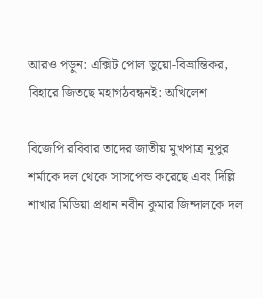আরও পড়ুন: এক্সিট পোল ভুয়ো-বিভ্রান্তিকর, বিহারে জিতছে মহাগঠবন্ধনই: অখিলেশ

বিজেপি রবিবার তাদের জাতীয় মুখপাত্র নূপুর শর্মাকে দল থেকে সাসপেন্ড করেছে এবং দিল্লি শাখার মিডিয়া প্রধান নবীন কুমার জিন্দালকে দল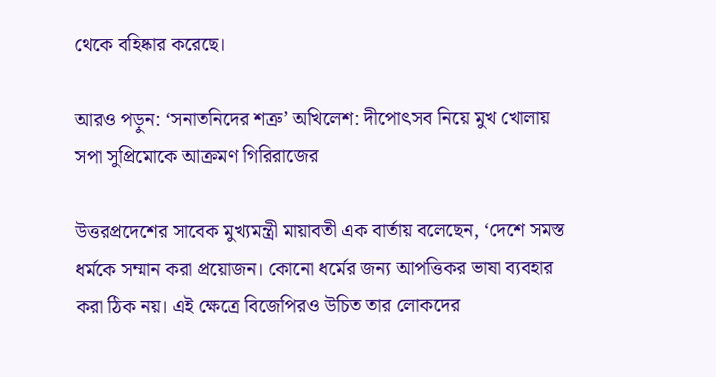থেকে বহিষ্কার করেছে।

আরও পড়ুন: ‘সনাতনিদের শত্রু’ অখিলেশ: দীপোৎসব নিয়ে মুখ খোলায় সপা সুপ্রিমোকে আক্রমণ গিরিরাজের

উত্তরপ্রদেশের সাবেক মুখ্যমন্ত্রী মায়াবতী এক বার্তায় বলেছেন, ‘দেশে সমস্ত ধর্মকে সম্মান করা প্রয়োজন। কোনো ধর্মের জন্য আপত্তিকর ভাষা ব্যবহার করা ঠিক নয়। এই ক্ষেত্রে বিজেপিরও উচিত তার লোকদের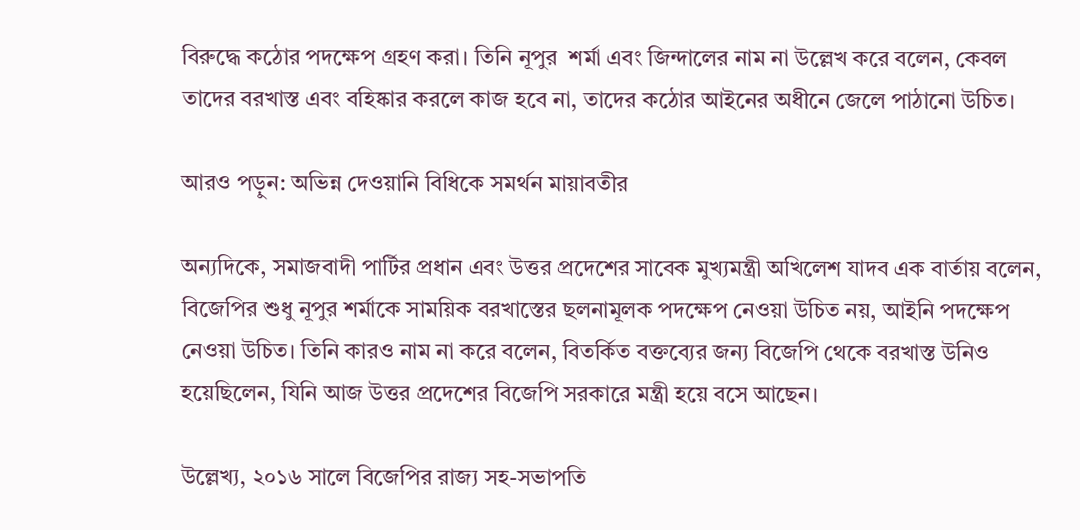বিরুদ্ধে কঠোর পদক্ষেপ গ্রহণ করা। তিনি নূপুর  শর্মা এবং জিন্দালের নাম না উল্লেখ করে বলেন, কেবল তাদের বরখাস্ত এবং বহিষ্কার করলে কাজ হবে না, তাদের কঠোর আইনের অধীনে জেলে পাঠানো উচিত।

আরও পড়ুন: অভিন্ন দেওয়ানি বিধিকে সমর্থন মায়াবতীর

অন্যদিকে, সমাজবাদী পার্টির প্রধান এবং উত্তর প্রদেশের সাবেক মুখ্যমন্ত্রী অখিলেশ যাদব এক বার্তায় বলেন, বিজেপির শুধু নূপুর শর্মাকে সাময়িক বরখাস্তের ছলনামূলক পদক্ষেপ নেওয়া উচিত নয়, আইনি পদক্ষেপ নেওয়া উচিত। তিনি কারও নাম না করে বলেন, বিতর্কিত বক্তব্যের জন্য বিজেপি থেকে বরখাস্ত উনিও হয়েছিলেন, যিনি আজ উত্তর প্রদেশের বিজেপি সরকারে মন্ত্রী হয়ে বসে আছেন।

উল্লেখ্য, ২০১৬ সালে বিজেপির রাজ্য সহ-সভাপতি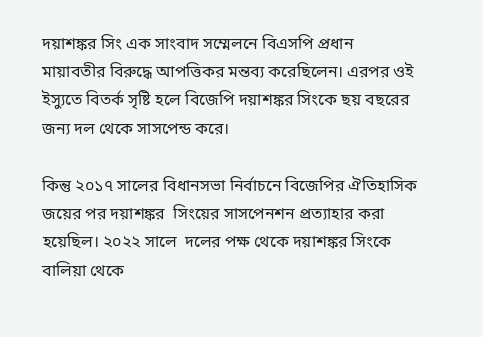দয়াশঙ্কর সিং এক সাংবাদ সম্মেলনে বিএসপি প্রধান মায়াবতীর বিরুদ্ধে আপত্তিকর মন্তব্য করেছিলেন। এরপর ওই ইস্যুতে বিতর্ক সৃষ্টি হলে বিজেপি দয়াশঙ্কর সিংকে ছয় বছরের জন্য দল থেকে সাসপেন্ড করে।

কিন্তু ২০১৭ সালের বিধানসভা নির্বাচনে বিজেপির ঐতিহাসিক জয়ের পর দয়াশঙ্কর  সিংয়ের সাসপেনশন প্রত্যাহার করা হয়েছিল। ২০২২ সালে  দলের পক্ষ থেকে দয়াশঙ্কর সিংকে বালিয়া থেকে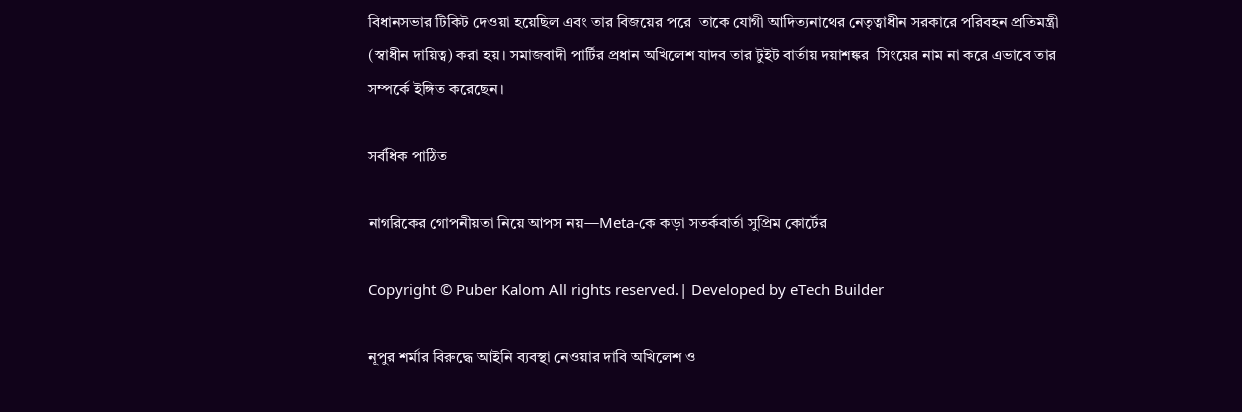বিধানসভার টিকিট দেওয়া হয়েছিল এবং তার বিজয়ের পরে  তাকে যোগী আদিত্যনাথের নেতৃত্বাধীন সরকারে পরিবহন প্রতিমন্ত্রী (স্বাধীন দায়িত্ব) করা হয়। সমাজবাদী পার্টির প্রধান অখিলেশ যাদব তার টুইট বার্তায় দয়াশঙ্কর  সিংয়ের নাম না করে এভাবে তার সম্পর্কে ইঙ্গিত করেছেন।

সর্বধিক পাঠিত

নাগরিকের গোপনীয়তা নিয়ে আপস নয়—Meta-কে কড়া সতর্কবার্তা সুপ্রিম কোর্টের

Copyright © Puber Kalom All rights reserved.| Developed by eTech Builder

নূপুর শর্মার বিরুদ্ধে আইনি ব্যবস্থা নেওয়ার দাবি অখিলেশ ও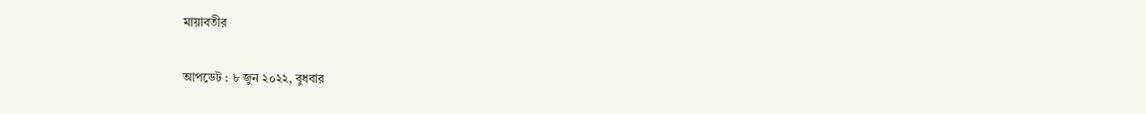মায়াবতীর

আপডেট : ৮ জুন ২০২২, বুধবার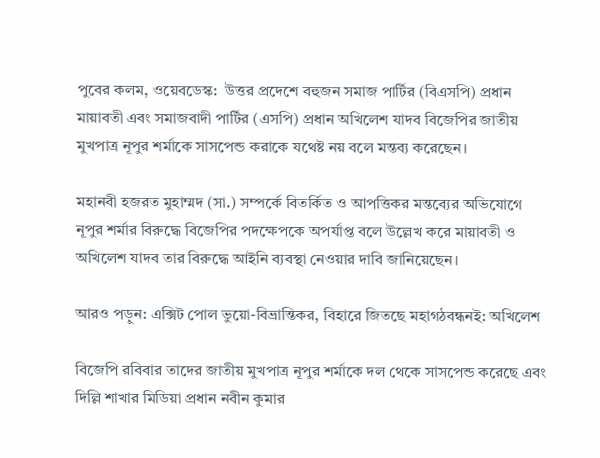পুবের কলম, ওয়েবডেস্ক:  উত্তর প্রদেশে বহুজন সমাজ পার্টির (বিএসপি) প্রধান মায়াবতী এবং সমাজবাদী পার্টির (এসপি) প্রধান অখিলেশ যাদব বিজেপির জাতীয় মুখপাত্র নূপুর শর্মাকে সাসপেন্ড করাকে যথেষ্ট নয় বলে মন্তব্য করেছেন।

মহানবী হজরত মুহাম্মদ (সা.) সম্পর্কে বিতর্কিত ও আপত্তিকর মন্তব্যের অভিযোগে নূপুর শর্মার বিরুদ্ধে বিজেপির পদক্ষেপকে অপর্যাপ্ত বলে উল্লেখ করে মায়াবতী ও অখিলেশ যাদব তার বিরুদ্ধে আইনি ব্যবস্থা নেওয়ার দাবি জানিয়েছেন।

আরও পড়ুন: এক্সিট পোল ভুয়ো-বিভ্রান্তিকর, বিহারে জিতছে মহাগঠবন্ধনই: অখিলেশ

বিজেপি রবিবার তাদের জাতীয় মুখপাত্র নূপুর শর্মাকে দল থেকে সাসপেন্ড করেছে এবং দিল্লি শাখার মিডিয়া প্রধান নবীন কুমার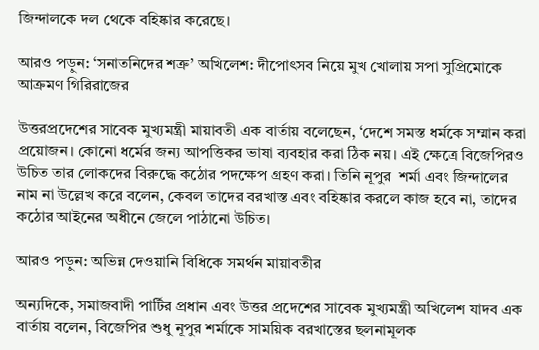জিন্দালকে দল থেকে বহিষ্কার করেছে।

আরও পড়ুন: ‘সনাতনিদের শত্রু’ অখিলেশ: দীপোৎসব নিয়ে মুখ খোলায় সপা সুপ্রিমোকে আক্রমণ গিরিরাজের

উত্তরপ্রদেশের সাবেক মুখ্যমন্ত্রী মায়াবতী এক বার্তায় বলেছেন, ‘দেশে সমস্ত ধর্মকে সম্মান করা প্রয়োজন। কোনো ধর্মের জন্য আপত্তিকর ভাষা ব্যবহার করা ঠিক নয়। এই ক্ষেত্রে বিজেপিরও উচিত তার লোকদের বিরুদ্ধে কঠোর পদক্ষেপ গ্রহণ করা। তিনি নূপুর  শর্মা এবং জিন্দালের নাম না উল্লেখ করে বলেন, কেবল তাদের বরখাস্ত এবং বহিষ্কার করলে কাজ হবে না, তাদের কঠোর আইনের অধীনে জেলে পাঠানো উচিত।

আরও পড়ুন: অভিন্ন দেওয়ানি বিধিকে সমর্থন মায়াবতীর

অন্যদিকে, সমাজবাদী পার্টির প্রধান এবং উত্তর প্রদেশের সাবেক মুখ্যমন্ত্রী অখিলেশ যাদব এক বার্তায় বলেন, বিজেপির শুধু নূপুর শর্মাকে সাময়িক বরখাস্তের ছলনামূলক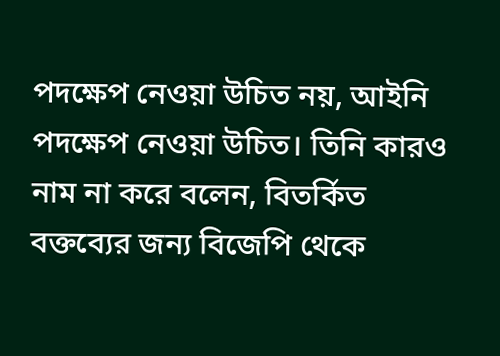পদক্ষেপ নেওয়া উচিত নয়, আইনি পদক্ষেপ নেওয়া উচিত। তিনি কারও নাম না করে বলেন, বিতর্কিত বক্তব্যের জন্য বিজেপি থেকে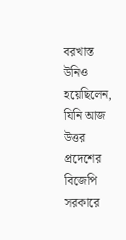বরখাস্ত উনিও হয়েছিলেন, যিনি আজ উত্তর প্রদেশের বিজেপি সরকারে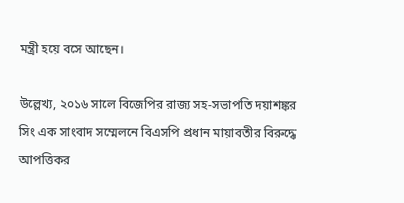মন্ত্রী হয়ে বসে আছেন।

উল্লেখ্য, ২০১৬ সালে বিজেপির রাজ্য সহ-সভাপতি দয়াশঙ্কর সিং এক সাংবাদ সম্মেলনে বিএসপি প্রধান মায়াবতীর বিরুদ্ধে আপত্তিকর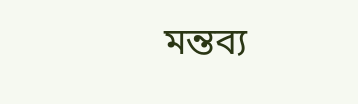মন্তব্য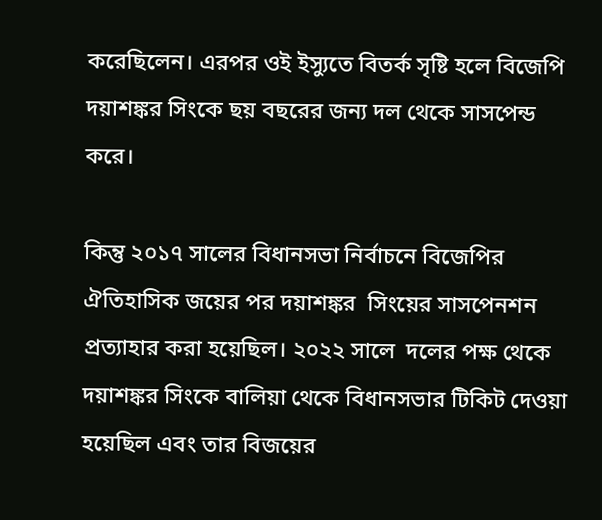করেছিলেন। এরপর ওই ইস্যুতে বিতর্ক সৃষ্টি হলে বিজেপি দয়াশঙ্কর সিংকে ছয় বছরের জন্য দল থেকে সাসপেন্ড করে।

কিন্তু ২০১৭ সালের বিধানসভা নির্বাচনে বিজেপির ঐতিহাসিক জয়ের পর দয়াশঙ্কর  সিংয়ের সাসপেনশন প্রত্যাহার করা হয়েছিল। ২০২২ সালে  দলের পক্ষ থেকে দয়াশঙ্কর সিংকে বালিয়া থেকে বিধানসভার টিকিট দেওয়া হয়েছিল এবং তার বিজয়ের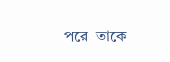পরে  তাকে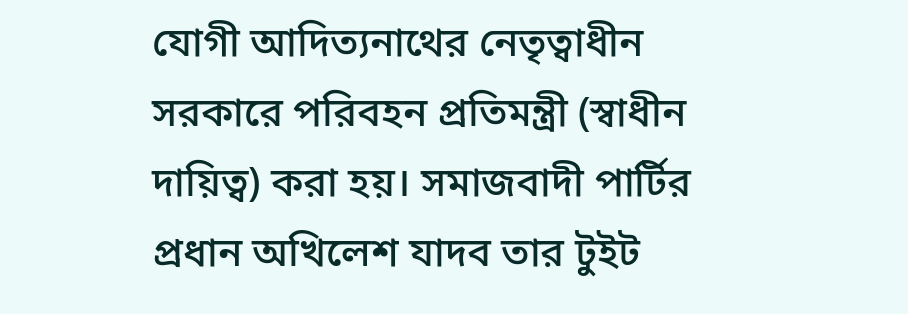যোগী আদিত্যনাথের নেতৃত্বাধীন সরকারে পরিবহন প্রতিমন্ত্রী (স্বাধীন দায়িত্ব) করা হয়। সমাজবাদী পার্টির প্রধান অখিলেশ যাদব তার টুইট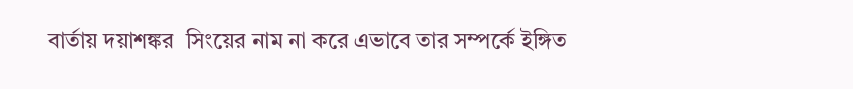বার্তায় দয়াশঙ্কর  সিংয়ের নাম না করে এভাবে তার সম্পর্কে ইঙ্গিত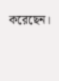করেছেন।